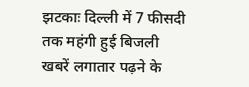झटकाः दिल्ली में 7 फीसदी तक महंगी हुई बिजली
खबरें लगातार पढ़ने के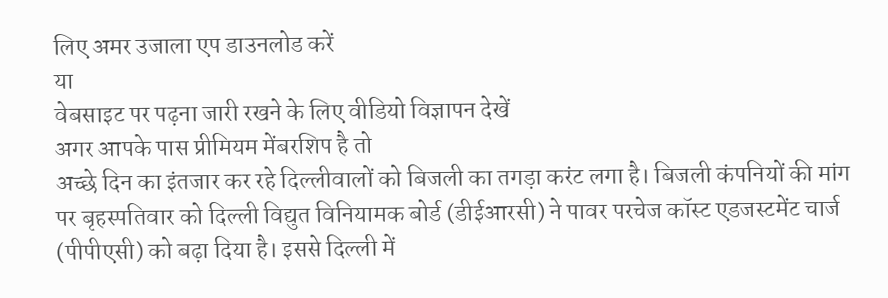लिए अमर उजाला एप डाउनलोड करें
या
वेबसाइट पर पढ़ना जारी रखने के लिए वीडियो विज्ञापन देखें
अगर आपके पास प्रीमियम मेंबरशिप है तो
अच्छे दिन का इंतजार कर रहे दिल्लीवालों को बिजली का तगड़ा करंट लगा है। बिजली कंपनियों की मांग पर बृहस्पतिवार को दिल्ली विद्युत विनियामक बोर्ड (डीईआरसी) ने पावर परचेज कॉस्ट एडजस्टमेंट चार्ज (पीपीएसी) को बढ़ा दिया है। इससे दिल्ली में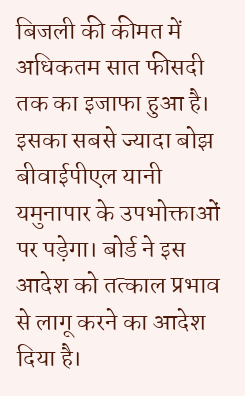बिजली की कीमत में अधिकतम सात फीसदी तक का इजाफा हुआ है।
इसका सबसे ज्यादा बोझ बीवाईपीएल यानी यमुनापार के उपभोक्ताओं पर पड़ेगा। बोर्ड ने इस आदेश को तत्काल प्रभाव से लागू करने का आदेश दिया है।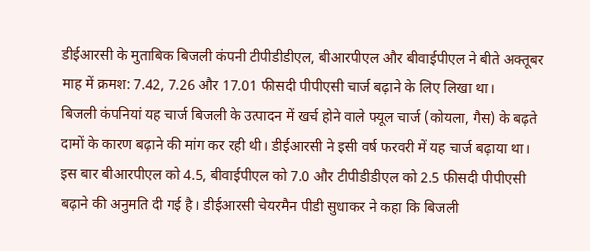डीईआरसी के मुताबिक बिजली कंपनी टीपीडीडीएल, बीआरपीएल और बीवाईपीएल ने बीते अक्तूबर माह में क्रमश: 7.42, 7.26 और 17.01 फीसदी पीपीएसी चार्ज बढ़ाने के लिए लिखा था।
बिजली कंपनियां यह चार्ज बिजली के उत्पादन में खर्च होने वाले फ्यूल चार्ज (कोयला, गैस) के बढ़ते दामों के कारण बढ़ाने की मांग कर रही थी। डीईआरसी ने इसी वर्ष फरवरी में यह चार्ज बढ़ाया था।
इस बार बीआरपीएल को 4.5, बीवाईपीएल को 7.0 और टीपीडीडीएल को 2.5 फीसदी पीपीएसी बढ़ाने की अनुमति दी गई है। डीईआरसी चेयरमैन पीडी सुधाकर ने कहा कि बिजली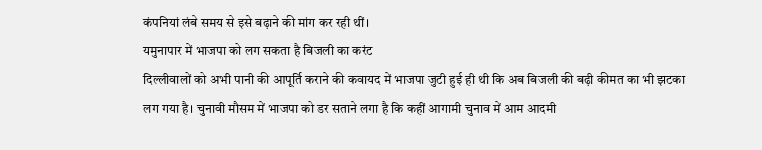कंपनियां लंबे समय से इसे बढ़ाने की मांग कर रही थीं।
यमुनापार में भाजपा को लग सकता है बिजली का करंट
दिल्लीवालों को अभी पानी की आपूर्ति कराने की कवायद में भाजपा जुटी हुई ही थी कि अब बिजली की बढ़ी कीमत का भी झटका लग गया है। चुनावी मौसम में भाजपा को डर सताने लगा है कि कहीं आगामी चुनाव में आम आदमी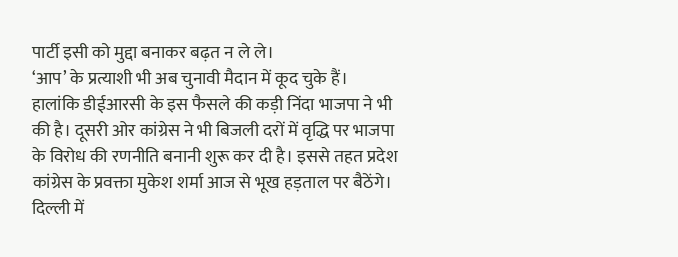पार्टी इसी को मुद्दा बनाकर बढ़त न ले ले।
‘आप’ के प्रत्याशी भी अब चुनावी मैदान में कूद चुके हैं। हालांकि डीईआरसी के इस फैसले की कड़ी निंदा भाजपा ने भी की है। दूसरी ओर कांग्रेस ने भी बिजली दरों में वृद्धि पर भाजपा के विरोध की रणनीति बनानी शुरू कर दी है। इससे तहत प्रदेश कांग्रेस के प्रवक्ता मुकेश शर्मा आज से भूख हड़ताल पर बैठेंगे।
दिल्ली में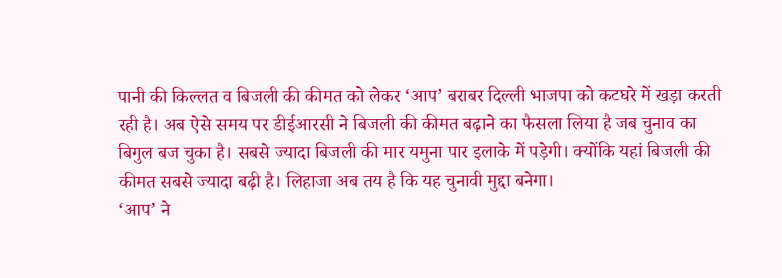पानी की किल्लत व बिजली की कीमत को लेकर ‘आप’ बराबर दिल्ली भाजपा को कटघरे में खड़ा करती रही है। अब ऐसे समय पर डीईआरसी ने बिजली की कीमत बढ़ाने का फैसला लिया है जब चुनाव का बिगुल बज चुका है। सबसे ज्यादा बिजली की मार यमुना पार इलाके में पड़ेगी। क्योंकि यहां बिजली की कीमत सबसे ज्यादा बढ़ी है। लिहाजा अब तय है कि यह चुनावी मुद्दा बनेगा।
‘आप’ ने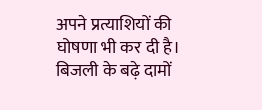अपने प्रत्याशियों की घोषणा भी कर दी है। बिजली के बढ़े दामों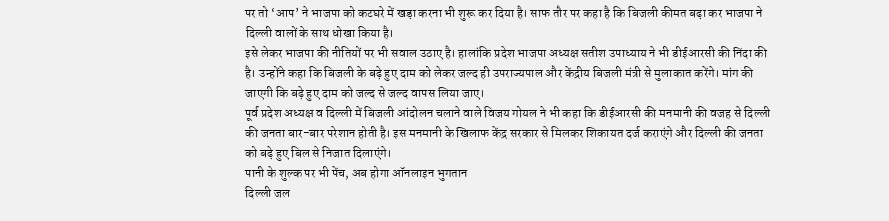पर तो ‘आप’ ने भाजपा को कटघरे में खड़ा करना भी शुरू कर दिया है। साफ तौर पर कहा है कि बिजली कीमत बढ़ा कर भाजपा ने दिल्ली वालों के साथ धोखा किया है।
इसे लेकर भाजपा की नीतियों पर भी सवाल उठाए है। हालांकि प्रदेश भाजपा अध्यक्ष सतीश उपाध्याय ने भी डीईआरसी की निंदा की है। उन्होंने कहा कि बिजली के बढ़े हुए दाम को लेकर जल्द ही उपराज्यपाल और केंद्रीय बिजली मंत्री से मुलाकात करेंगे। मांग की जाएगी कि बढ़े हुए दाम को जल्द से जल्द वापस लिया जाए।
पूर्व प्रदेश अध्यक्ष व दिल्ली में बिजली आंदोलन चलाने वाले विजय गोयल ने भी कहा कि डीईआरसी की मनमानी की वजह से दिल्ली की जनता बार-बार परेशान होती है। इस मनमानी के खिलाफ केंद्र सरकार से मिलकर शिकायत दर्ज कराएंगे और दिल्ली की जनता को बढ़े हुए बिल से निजात दिलाएंगे।
पानी के शुल्क पर भी पेंच, अब होगा ऑनलाइन भुगतान
दिल्ली जल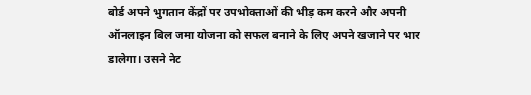बोर्ड अपने भुगतान केंद्रों पर उपभोक्ताओं की भीड़ कम करने और अपनी ऑनलाइन बिल जमा योजना को सफल बनाने के लिए अपने खजाने पर भार डालेगा। उसने नेट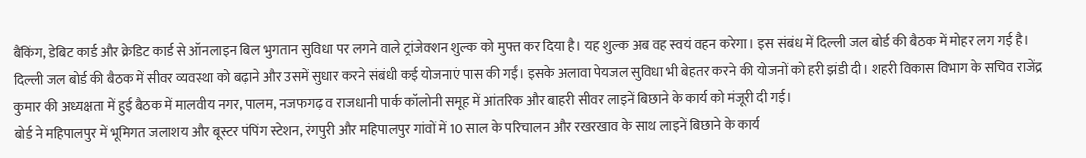बैंकिंग, डेबिट कार्ड और क्रेडिट कार्ड से ऑनलाइन बिल भुगतान सुविधा पर लगने वाले ट्रांजेक्शन शुल्क को मुफ्त कर दिया है। यह शुल्क अब वह स्वयं वहन करेगा। इस संबंध में दिल्ली जल बोर्ड की बैठक में मोहर लग गई है।
दिल्ली जल बोर्ड की बैठक में सीवर व्यवस्था को बढ़ाने और उसमें सुधार करने संबंधी कई योजनाएं पास की गईं। इसके अलावा पेयजल सुविधा भी बेहतर करने की योजनों को हरी झंडी दी। शहरी विकास विभाग के सचिव राजेंद्र कुमार की अध्यक्षता में हुई बैठक में मालवीय नगर, पालम, नजफगढ़ व राजधानी पार्क कॉलोनी समूह में आंतरिक और बाहरी सीवर लाइनें बिछाने के कार्य को मंजूरी दी गई।
बोर्ड ने महिपालपुर में भूमिगत जलाशय और बूस्टर पंपिंग स्टेशन, रंगपुरी और महिपालपुर गांवों में 10 साल के परिचालन और रखरखाव के साथ लाइनें बिछाने के कार्य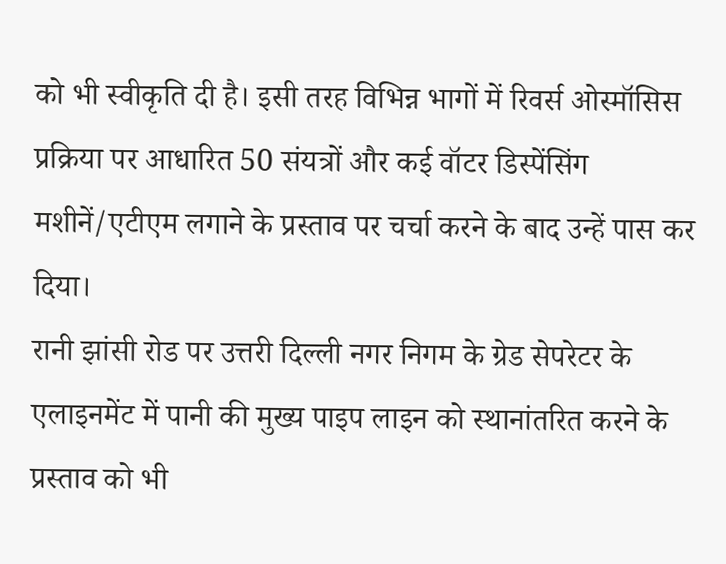को भी स्वीकृति दी है। इसी तरह विभिन्न भागों में रिवर्स ओस्मॉसिस प्रक्रिया पर आधारित 50 संयत्रों और कई वॉटर डिस्पेंसिंग मशीनें/एटीएम लगाने के प्रस्ताव पर चर्चा करने के बाद उन्हें पास कर दिया।
रानी झांसी रोड पर उत्तरी दिल्ली नगर निगम के ग्रेड सेपरेटर के एलाइनमेंट में पानी की मुख्य पाइप लाइन को स्थानांतरित करने के प्रस्ताव को भी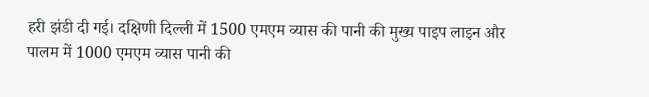हरी झंडी दी गई। दक्षिणी दिल्ली में 1500 एमएम व्यास की पानी की मुख्य पाइप लाइन और पालम में 1000 एमएम व्यास पानी की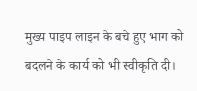मुख्य पाइप लाइन के बचे हुए भाग को बदलने के कार्य को भी स्वीकृति दी।